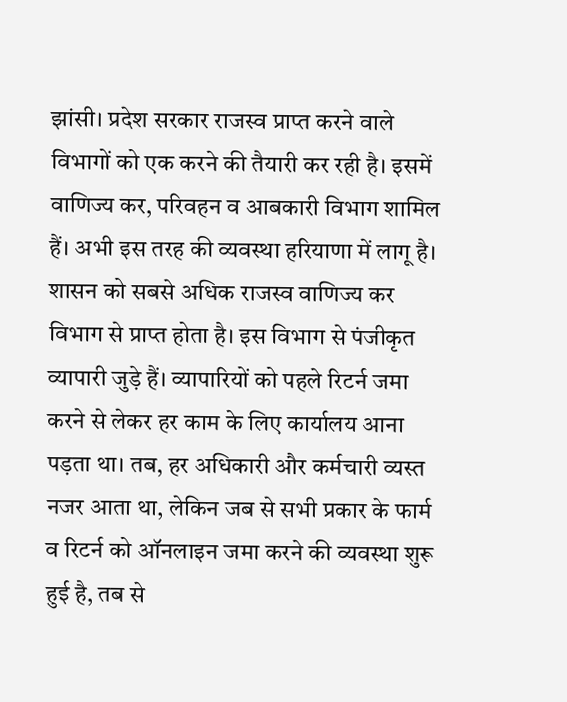झांसी। प्रदेश सरकार राजस्व प्राप्त करने वाले विभागों को एक करने की तैयारी कर रही है। इसमें वाणिज्य कर, परिवहन व आबकारी विभाग शामिल हैं। अभी इस तरह की व्यवस्था हरियाणा में लागू है।
शासन को सबसे अधिक राजस्व वाणिज्य कर विभाग से प्राप्त होता है। इस विभाग से पंजीकृत व्यापारी जुड़े हैं। व्यापारियों को पहले रिटर्न जमा करने से लेकर हर काम के लिए कार्यालय आना पड़ता था। तब, हर अधिकारी और कर्मचारी व्यस्त नजर आता था, लेकिन जब से सभी प्रकार के फार्म व रिटर्न को ऑनलाइन जमा करने की व्यवस्था शुरू हुई है, तब से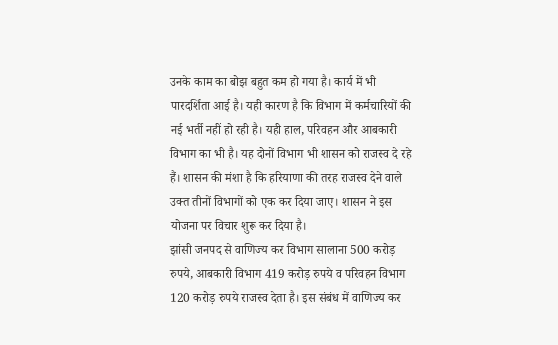उनके काम का बोझ बहुत कम हो गया है। कार्य में भी पारदर्शिता आई है। यही कारण है कि विभाग में कर्मचारियों की नई भर्ती नहीं हो रही है। यही हाल, परिवहन और आबकारी विभाग का भी है। यह दोनों विभाग भी शासन को राजस्व दे रहे हैं। शासन की मंशा है कि हरियाणा की तरह राजस्व देने वाले उक्त तीनों विभागों को एक कर दिया जाए। शासन ने इस योजना पर विचार शुरू कर दिया है।
झांसी जनपद से वाणिज्य कर विभाग सालाना 500 करोड़ रुपये, आबकारी विभाग 419 करोड़ रुपये व परिवहन विभाग 120 करोड़ रुपये राजस्व देता है। इस संबंध में वाणिज्य कर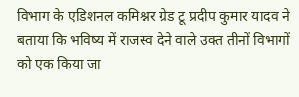विभाग के एडिशनल कमिश्नर ग्रेड टू प्रदीप कुमार यादव ने बताया कि भविष्य में राजस्व देने वाले उक्त तीनों विभागों को एक किया जा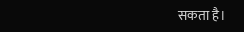सकता है।